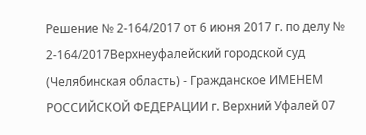Решение № 2-164/2017 от 6 июня 2017 г. по делу № 2-164/2017Верхнеуфалейский городской суд (Челябинская область) - Гражданское ИМЕНЕМ РОССИЙСКОЙ ФЕДЕРАЦИИ г. Верхний Уфалей 07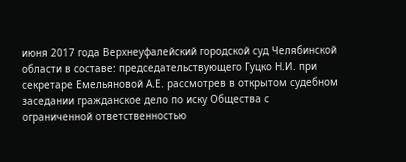июня 2017 года Верхнеуфалейский городской суд Челябинской области в составе: председательствующего Гуцко Н.И. при секретаре Емельяновой А.Е. рассмотрев в открытом судебном заседании гражданское дело по иску Общества с ограниченной ответственностью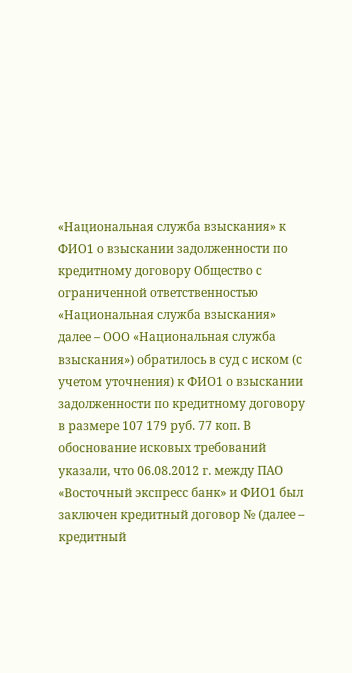«Национальная служба взыскания» к ФИО1 о взыскании задолженности по кредитному договору Общество с ограниченной ответственностью «Национальная служба взыскания» далее – ООО «Национальная служба взыскания») обратилось в суд с иском (с учетом уточнения) к ФИО1 о взыскании задолженности по кредитному договору в размере 107 179 руб. 77 коп. В обоснование исковых требований указали, что 06.08.2012 г. между ПАО «Восточный экспресс банк» и ФИО1 был заключен кредитный договор № (далее – кредитный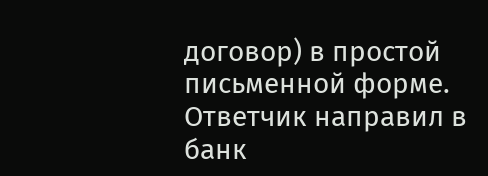договор) в простой письменной форме. Ответчик направил в банк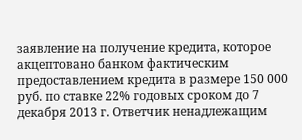заявление на получение кредита, которое акцептовано банком фактическим предоставлением кредита в размере 150 000 руб. по ставке 22% годовых сроком до 7 декабря 2013 г. Ответчик ненадлежащим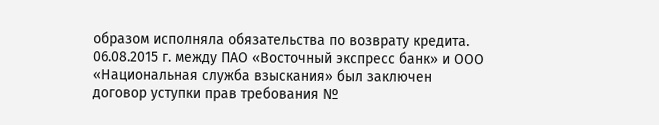образом исполняла обязательства по возврату кредита. 06.08.2015 г. между ПАО «Восточный экспресс банк» и ООО «Национальная служба взыскания» был заключен договор уступки прав требования №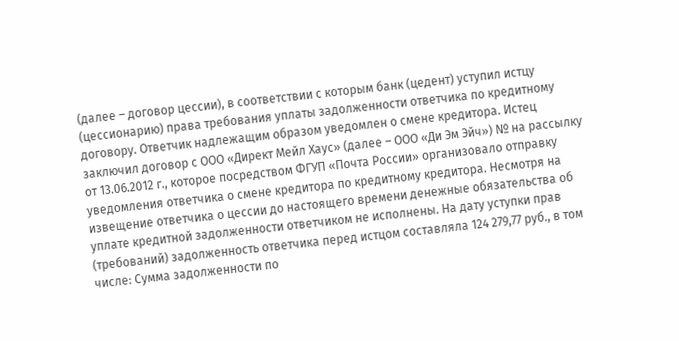(далее – договор цессии), в соответствии с которым банк (цедент) уступил истцу (цессионарию) права требования уплаты задолженности ответчика по кредитному договору. Ответчик надлежащим образом уведомлен о смене кредитора. Истец заключил договор с ООО «Директ Мейл Хаус» (далее – ООО «Ди Эм Эйч») № на рассылку от 13.06.2012 г., которое посредством ФГУП «Почта России» организовало отправку уведомления ответчика о смене кредитора по кредитному кредитора. Несмотря на извещение ответчика о цессии до настоящего времени денежные обязательства об уплате кредитной задолженности ответчиком не исполнены. На дату уступки прав (требований) задолженность ответчика перед истцом составляла 124 279,77 руб., в том числе: Сумма задолженности по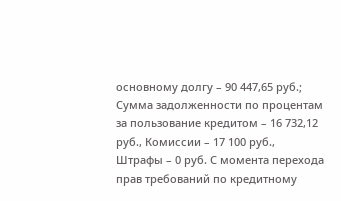основному долгу – 90 447,65 руб.; Сумма задолженности по процентам за пользование кредитом – 16 732,12 руб., Комиссии – 17 100 руб., Штрафы – 0 руб. С момента перехода прав требований по кредитному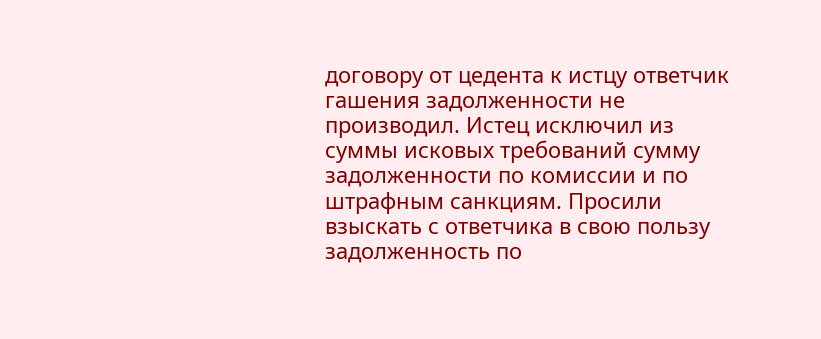договору от цедента к истцу ответчик гашения задолженности не производил. Истец исключил из суммы исковых требований сумму задолженности по комиссии и по штрафным санкциям. Просили взыскать с ответчика в свою пользу задолженность по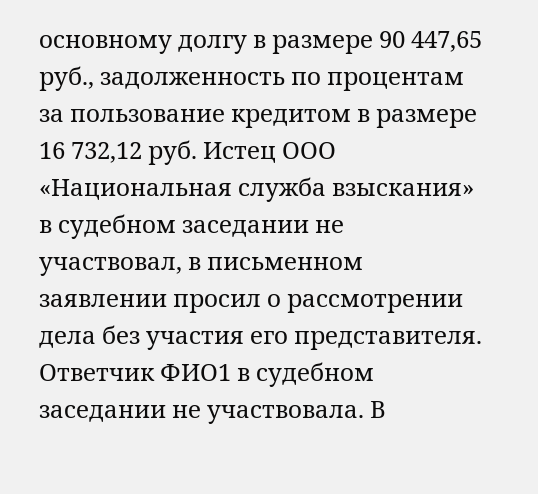основному долгу в размере 90 447,65 руб., задолженность по процентам за пользование кредитом в размере 16 732,12 руб. Истец ООО «Национальная служба взыскания» в судебном заседании не участвовал, в письменном заявлении просил о рассмотрении дела без участия его представителя. Ответчик ФИО1 в судебном заседании не участвовала. В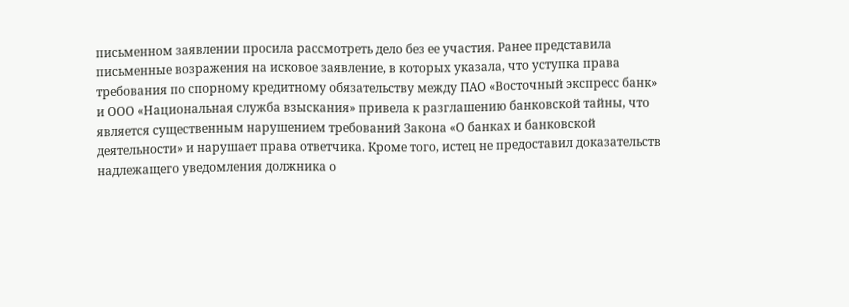письменном заявлении просила рассмотреть дело без ее участия. Ранее представила письменные возражения на исковое заявление, в которых указала, что уступка права требования по спорному кредитному обязательству между ПАО «Восточный экспресс банк» и ООО «Национальная служба взыскания» привела к разглашению банковской тайны, что является существенным нарушением требований Закона «О банках и банковской деятельности» и нарушает права ответчика. Кроме того, истец не предоставил доказательств надлежащего уведомления должника о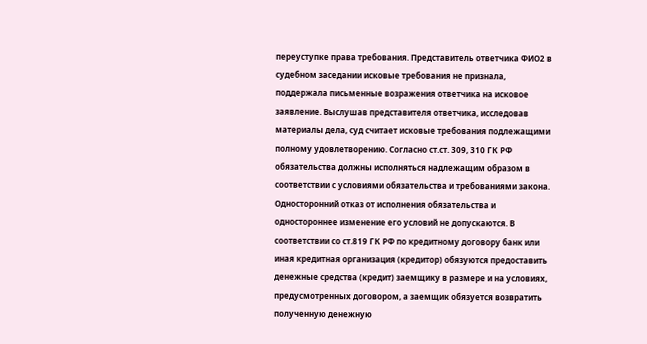переуступке права требования. Представитель ответчика ФИО2 в судебном заседании исковые требования не признала, поддержала письменные возражения ответчика на исковое заявление. Выслушав представителя ответчика, исследовав материалы дела, суд считает исковые требования подлежащими полному удовлетворению. Согласно ст.ст. 309, 310 ГК РФ обязательства должны исполняться надлежащим образом в соответствии с условиями обязательства и требованиями закона. Односторонний отказ от исполнения обязательства и одностороннее изменение его условий не допускаются. В соответствии со ст.819 ГК РФ по кредитному договору банк или иная кредитная организация (кредитор) обязуются предоставить денежные средства (кредит) заемщику в размере и на условиях, предусмотренных договором, а заемщик обязуется возвратить полученную денежную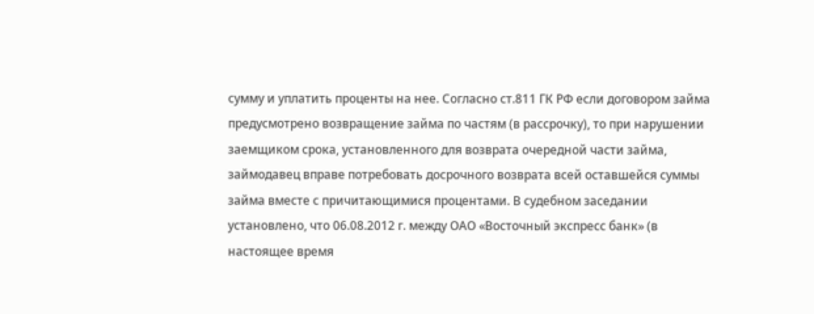сумму и уплатить проценты на нее. Согласно ст.811 ГК РФ если договором займа предусмотрено возвращение займа по частям (в рассрочку), то при нарушении заемщиком срока, установленного для возврата очередной части займа, займодавец вправе потребовать досрочного возврата всей оставшейся суммы займа вместе с причитающимися процентами. В судебном заседании установлено, что 06.08.2012 г. между ОАО «Восточный экспресс банк» (в настоящее время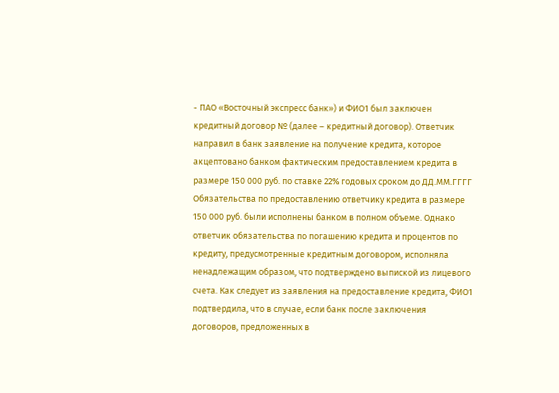- ПАО «Восточный экспресс банк») и ФИО1 был заключен кредитный договор № (далее – кредитный договор). Ответчик направил в банк заявление на получение кредита, которое акцептовано банком фактическим предоставлением кредита в размере 150 000 руб. по ставке 22% годовых сроком до ДД.ММ.ГГГГ Обязательства по предоставлению ответчику кредита в размере 150 000 руб. были исполнены банком в полном объеме. Однако ответчик обязательства по погашению кредита и процентов по кредиту, предусмотренные кредитным договором, исполняла ненадлежащим образом, что подтверждено выпиской из лицевого счета. Как следует из заявления на предоставление кредита, ФИО1 подтвердила, что в случае, если банк после заключения договоров, предложенных в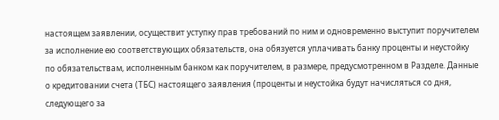настоящем заявлении, осуществит уступку прав требований по ним и одновременно выступит поручителем за исполнение ею соответствующих обязательств, она обязуется уплачивать банку проценты и неустойку по обязательствам, исполненным банком как поручителем, в размере, предусмотренном в Разделе. Данные о кредитовании счета (ТБС) настоящего заявления (проценты и неустойка будут начисляться со дня, следующего за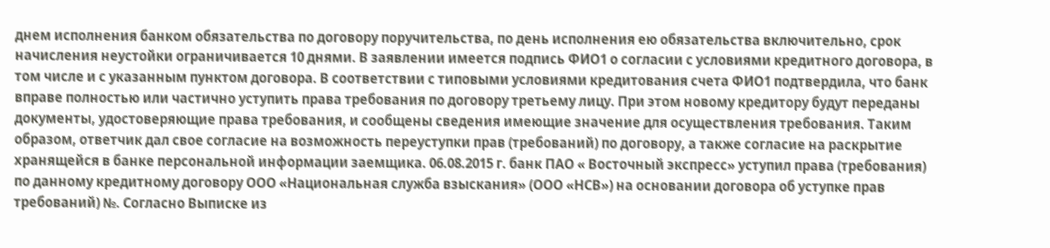днем исполнения банком обязательства по договору поручительства, по день исполнения ею обязательства включительно, срок начисления неустойки ограничивается 10 днями. В заявлении имеется подпись ФИО1 о согласии с условиями кредитного договора, в том числе и с указанным пунктом договора. В соответствии с типовыми условиями кредитования счета ФИО1 подтвердила, что банк вправе полностью или частично уступить права требования по договору третьему лицу. При этом новому кредитору будут переданы документы, удостоверяющие права требования, и сообщены сведения имеющие значение для осуществления требования. Таким образом, ответчик дал свое согласие на возможность переуступки прав (требований) по договору, а также согласие на раскрытие хранящейся в банке персональной информации заемщика. 06.08.2015 г. банк ПАО « Восточный экспресс» уступил права (требования) по данному кредитному договору ООО «Национальная служба взыскания» (ООО «НСВ») на основании договора об уступке прав требований) №. Согласно Выписке из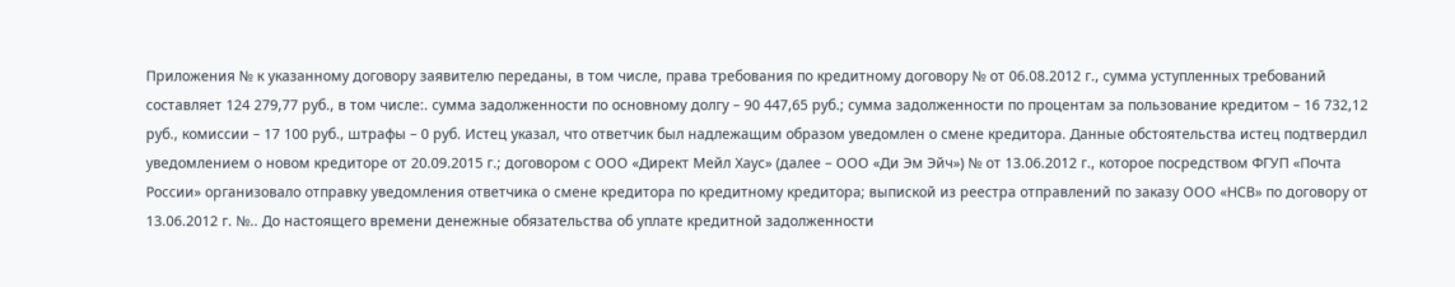Приложения № к указанному договору заявителю переданы, в том числе, права требования по кредитному договору № от 06.08.2012 г., сумма уступленных требований составляет 124 279,77 руб., в том числе:. сумма задолженности по основному долгу – 90 447,65 руб.; сумма задолженности по процентам за пользование кредитом – 16 732,12 руб., комиссии – 17 100 руб., штрафы – 0 руб. Истец указал, что ответчик был надлежащим образом уведомлен о смене кредитора. Данные обстоятельства истец подтвердил уведомлением о новом кредиторе от 20.09.2015 г.; договором с ООО «Директ Мейл Хаус» (далее – ООО «Ди Эм Эйч») № от 13.06.2012 г., которое посредством ФГУП «Почта России» организовало отправку уведомления ответчика о смене кредитора по кредитному кредитора; выпиской из реестра отправлений по заказу ООО «НСВ» по договору от 13.06.2012 г. №.. До настоящего времени денежные обязательства об уплате кредитной задолженности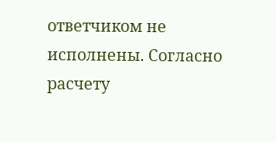ответчиком не исполнены. Согласно расчету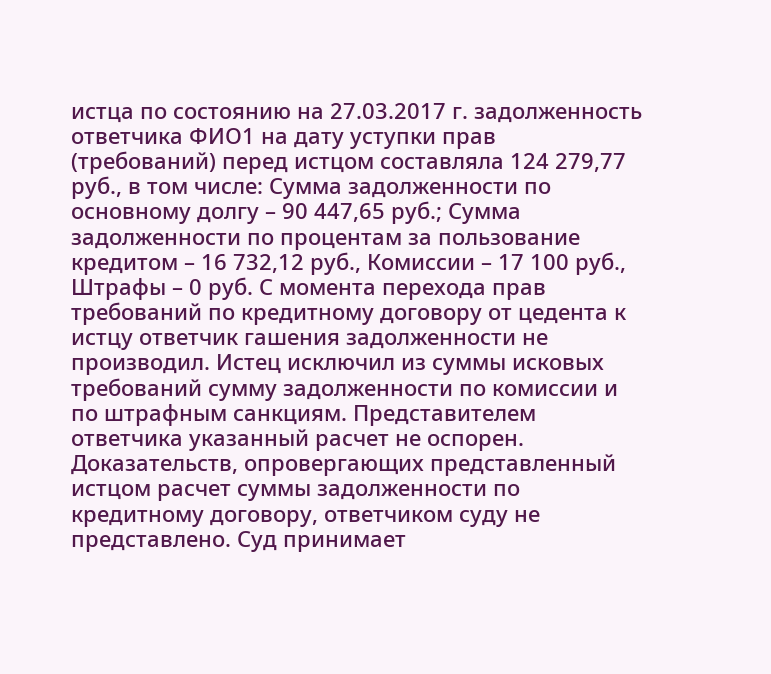истца по состоянию на 27.03.2017 г. задолженность ответчика ФИО1 на дату уступки прав (требований) перед истцом составляла 124 279,77 руб., в том числе: Сумма задолженности по основному долгу – 90 447,65 руб.; Сумма задолженности по процентам за пользование кредитом – 16 732,12 руб., Комиссии – 17 100 руб., Штрафы – 0 руб. С момента перехода прав требований по кредитному договору от цедента к истцу ответчик гашения задолженности не производил. Истец исключил из суммы исковых требований сумму задолженности по комиссии и по штрафным санкциям. Представителем ответчика указанный расчет не оспорен. Доказательств, опровергающих представленный истцом расчет суммы задолженности по кредитному договору, ответчиком суду не представлено. Суд принимает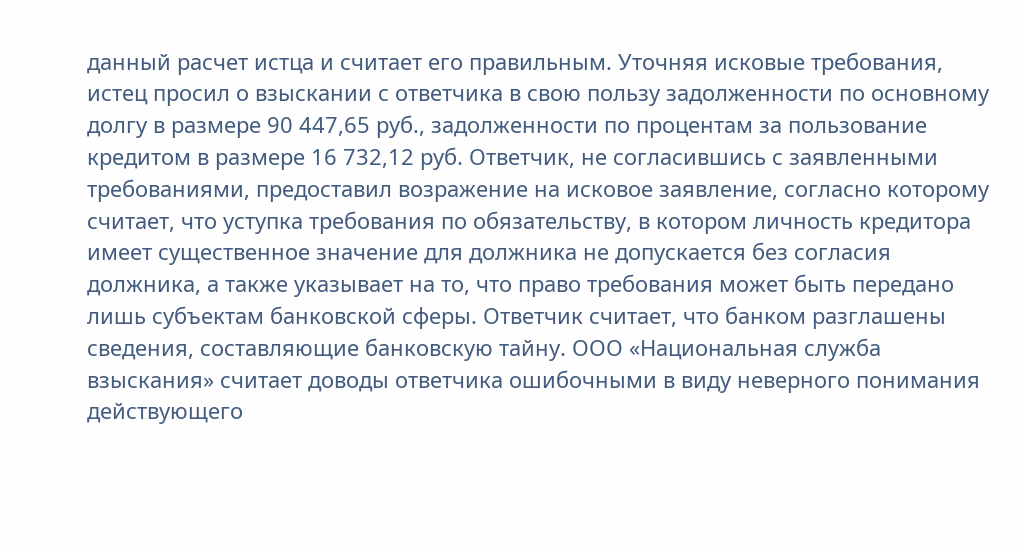данный расчет истца и считает его правильным. Уточняя исковые требования, истец просил о взыскании с ответчика в свою пользу задолженности по основному долгу в размере 90 447,65 руб., задолженности по процентам за пользование кредитом в размере 16 732,12 руб. Ответчик, не согласившись с заявленными требованиями, предоставил возражение на исковое заявление, согласно которому считает, что уступка требования по обязательству, в котором личность кредитора имеет существенное значение для должника не допускается без согласия должника, а также указывает на то, что право требования может быть передано лишь субъектам банковской сферы. Ответчик считает, что банком разглашены сведения, составляющие банковскую тайну. ООО «Национальная служба взыскания» считает доводы ответчика ошибочными в виду неверного понимания действующего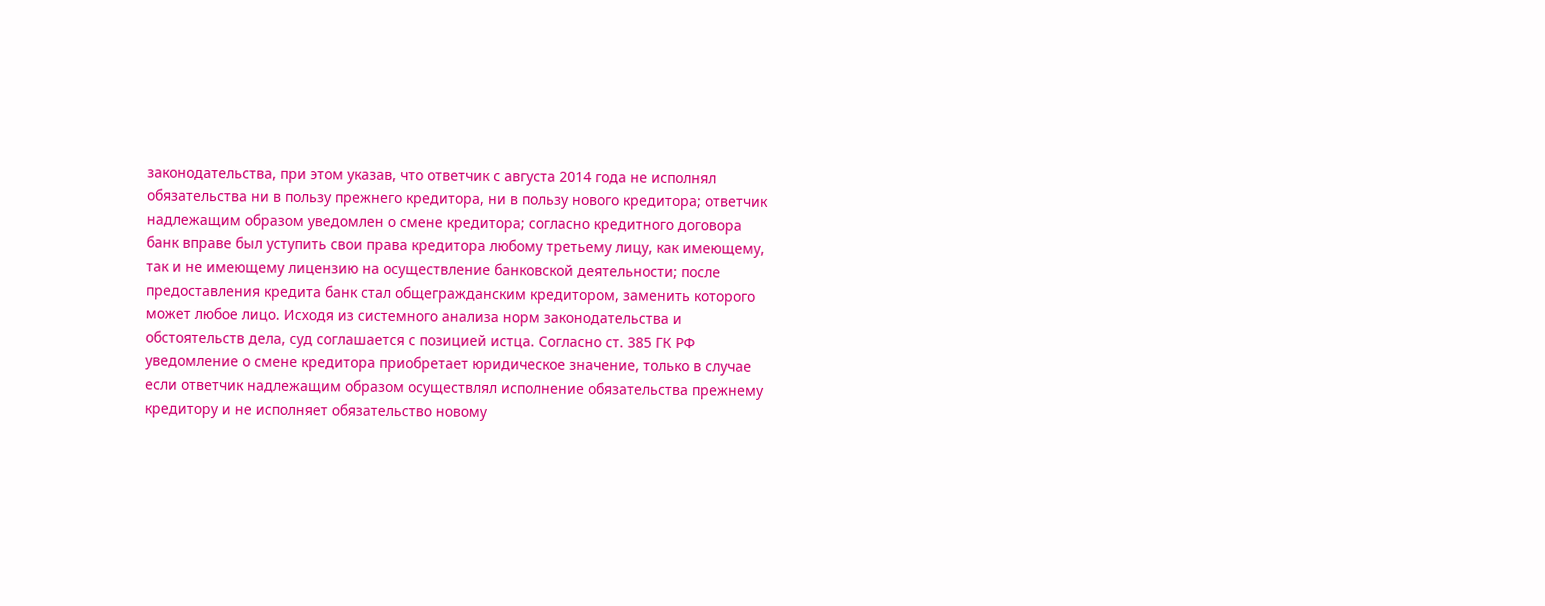законодательства, при этом указав, что ответчик с августа 2014 года не исполнял обязательства ни в пользу прежнего кредитора, ни в пользу нового кредитора; ответчик надлежащим образом уведомлен о смене кредитора; согласно кредитного договора банк вправе был уступить свои права кредитора любому третьему лицу, как имеющему, так и не имеющему лицензию на осуществление банковской деятельности; после предоставления кредита банк стал общегражданским кредитором, заменить которого может любое лицо. Исходя из системного анализа норм законодательства и обстоятельств дела, суд соглашается с позицией истца. Согласно ст. 385 ГК РФ уведомление о смене кредитора приобретает юридическое значение, только в случае если ответчик надлежащим образом осуществлял исполнение обязательства прежнему кредитору и не исполняет обязательство новому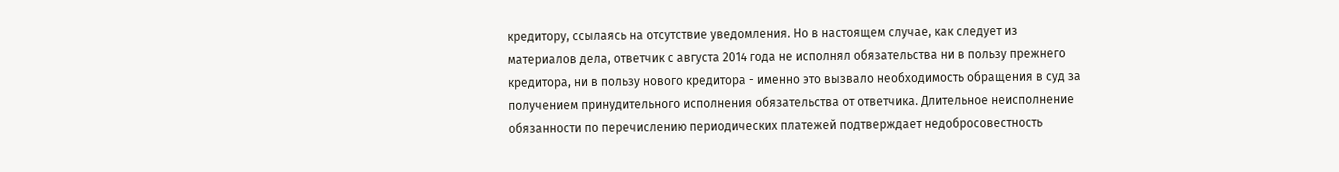кредитору, ссылаясь на отсутствие уведомления. Но в настоящем случае, как следует из материалов дела, ответчик с августа 2014 года не исполнял обязательства ни в пользу прежнего кредитора, ни в пользу нового кредитора - именно это вызвало необходимость обращения в суд за получением принудительного исполнения обязательства от ответчика. Длительное неисполнение обязанности по перечислению периодических платежей подтверждает недобросовестность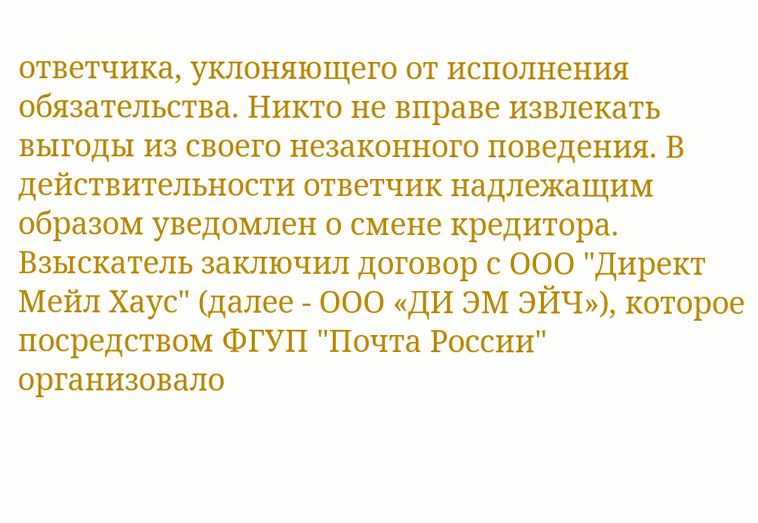ответчика, уклоняющего от исполнения обязательства. Никто не вправе извлекать выгоды из своего незаконного поведения. В действительности ответчик надлежащим образом уведомлен о смене кредитора. Взыскатель заключил договор с ООО "Директ Мейл Хаус" (далее - ООО «ДИ ЭМ ЭЙЧ»), которое посредством ФГУП "Почта России" организовало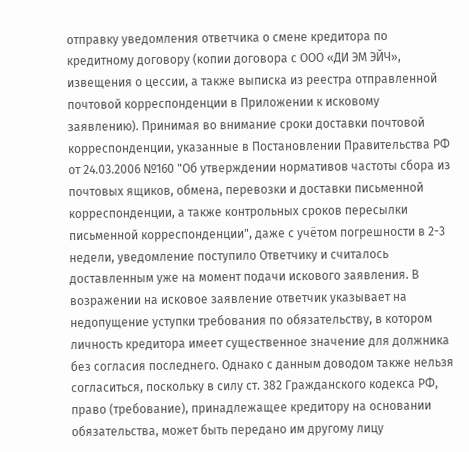отправку уведомления ответчика о смене кредитора по кредитному договору (копии договора с ООО «ДИ ЭМ ЭЙЧ», извещения о цессии, а также выписка из реестра отправленной почтовой корреспонденции в Приложении к исковому заявлению). Принимая во внимание сроки доставки почтовой корреспонденции, указанные в Постановлении Правительства РФ от 24.03.2006 №160 "Об утверждении нормативов частоты сбора из почтовых ящиков, обмена, перевозки и доставки письменной корреспонденции, а также контрольных сроков пересылки письменной корреспонденции", даже с учётом погрешности в 2-3 недели, уведомление поступило Ответчику и считалось доставленным уже на момент подачи искового заявления. В возражении на исковое заявление ответчик указывает на недопущение уступки требования по обязательству, в котором личность кредитора имеет существенное значение для должника без согласия последнего. Однако с данным доводом также нельзя согласиться, поскольку в силу ст. 382 Гражданского кодекса РФ, право (требование), принадлежащее кредитору на основании обязательства, может быть передано им другому лицу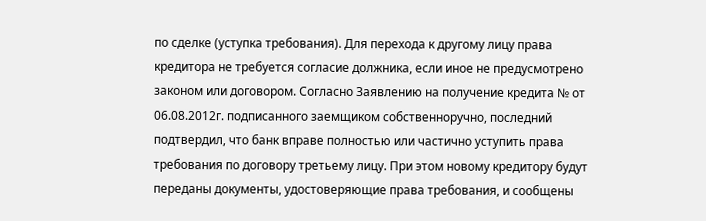по сделке (уступка требования). Для перехода к другому лицу права кредитора не требуется согласие должника, если иное не предусмотрено законом или договором. Согласно Заявлению на получение кредита № от 06.08.2012г. подписанного заемщиком собственноручно, последний подтвердил, что банк вправе полностью или частично уступить права требования по договору третьему лицу. При этом новому кредитору будут переданы документы, удостоверяющие права требования, и сообщены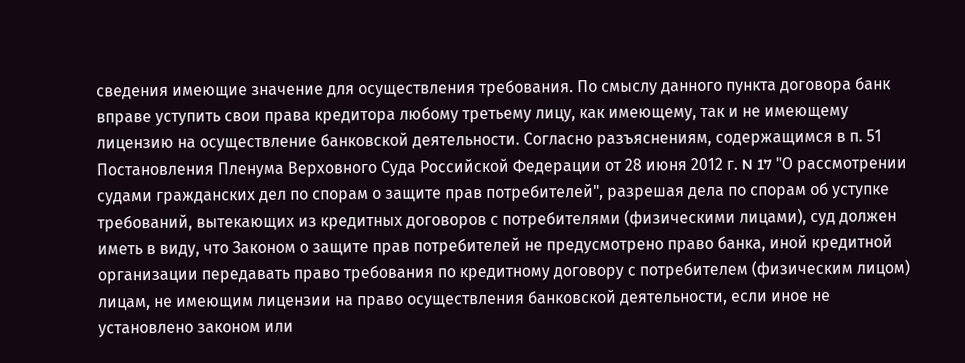сведения имеющие значение для осуществления требования. По смыслу данного пункта договора банк вправе уступить свои права кредитора любому третьему лицу, как имеющему, так и не имеющему лицензию на осуществление банковской деятельности. Согласно разъяснениям, содержащимся в п. 51 Постановления Пленума Верховного Суда Российской Федерации от 28 июня 2012 г. N 17 "О рассмотрении судами гражданских дел по спорам о защите прав потребителей", разрешая дела по спорам об уступке требований, вытекающих из кредитных договоров с потребителями (физическими лицами), суд должен иметь в виду, что Законом о защите прав потребителей не предусмотрено право банка, иной кредитной организации передавать право требования по кредитному договору с потребителем (физическим лицом) лицам, не имеющим лицензии на право осуществления банковской деятельности, если иное не установлено законом или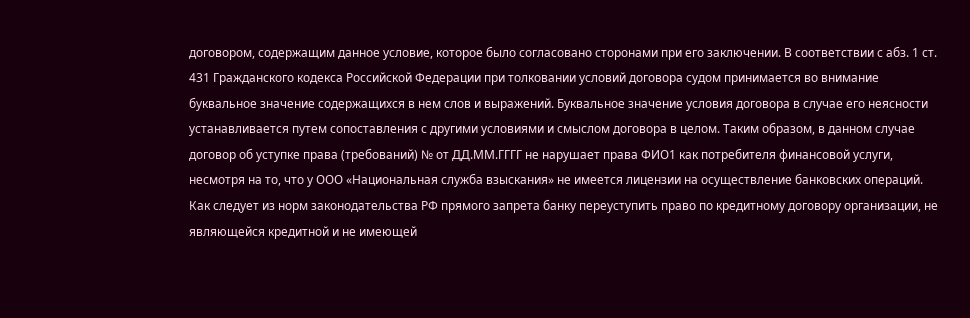договором, содержащим данное условие, которое было согласовано сторонами при его заключении. В соответствии с абз. 1 ст. 431 Гражданского кодекса Российской Федерации при толковании условий договора судом принимается во внимание буквальное значение содержащихся в нем слов и выражений. Буквальное значение условия договора в случае его неясности устанавливается путем сопоставления с другими условиями и смыслом договора в целом. Таким образом, в данном случае договор об уступке права (требований) № от ДД.ММ.ГГГГ не нарушает права ФИО1 как потребителя финансовой услуги, несмотря на то, что у ООО «Национальная служба взыскания» не имеется лицензии на осуществление банковских операций. Как следует из норм законодательства РФ прямого запрета банку переуступить право по кредитному договору организации, не являющейся кредитной и не имеющей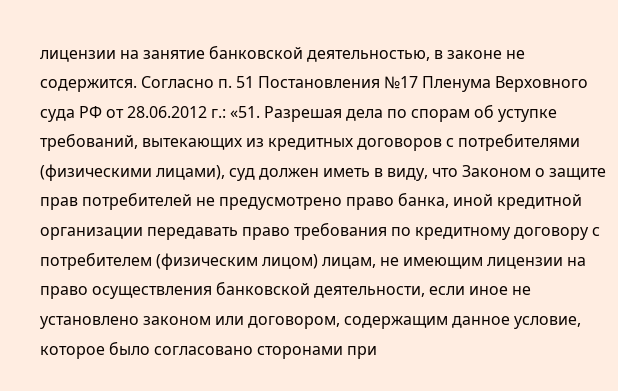лицензии на занятие банковской деятельностью, в законе не содержится. Согласно п. 51 Постановления №17 Пленума Верховного суда РФ от 28.06.2012 г.: «51. Разрешая дела по спорам об уступке требований, вытекающих из кредитных договоров с потребителями (физическими лицами), суд должен иметь в виду, что Законом о защите прав потребителей не предусмотрено право банка, иной кредитной организации передавать право требования по кредитному договору с потребителем (физическим лицом) лицам, не имеющим лицензии на право осуществления банковской деятельности, если иное не установлено законом или договором, содержащим данное условие, которое было согласовано сторонами при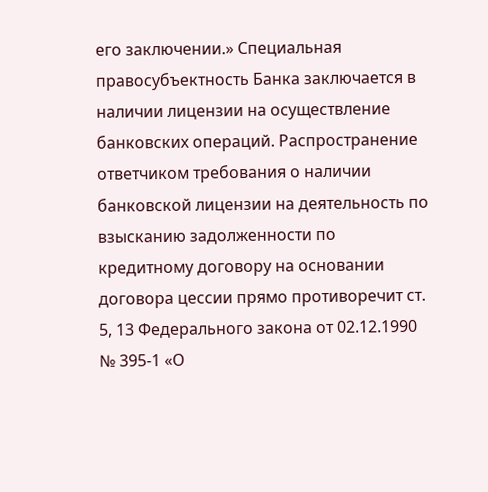его заключении.» Специальная правосубъектность Банка заключается в наличии лицензии на осуществление банковских операций. Распространение ответчиком требования о наличии банковской лицензии на деятельность по взысканию задолженности по кредитному договору на основании договора цессии прямо противоречит ст. 5, 13 Федерального закона от 02.12.1990 № 395-1 «О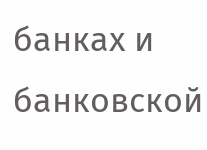банках и банковской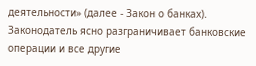деятельности» (далее - Закон о банках). Законодатель ясно разграничивает банковские операции и все другие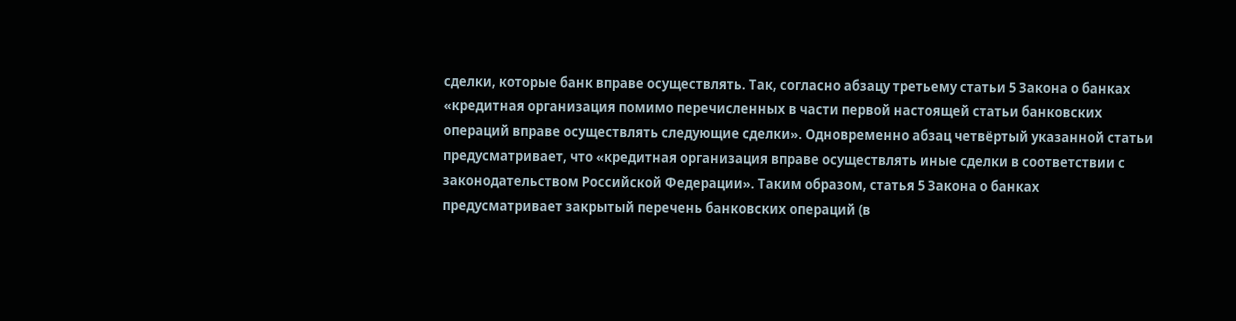сделки, которые банк вправе осуществлять. Так, согласно абзацу третьему статьи 5 Закона о банках «кредитная организация помимо перечисленных в части первой настоящей статьи банковских операций вправе осуществлять следующие сделки». Одновременно абзац четвёртый указанной статьи предусматривает, что «кредитная организация вправе осуществлять иные сделки в соответствии с законодательством Российской Федерации». Таким образом, статья 5 Закона о банках предусматривает закрытый перечень банковских операций (в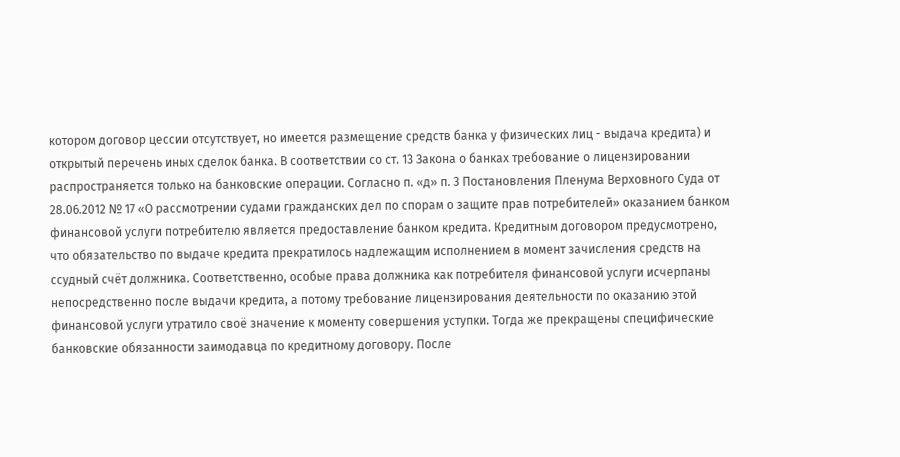котором договор цессии отсутствует, но имеется размещение средств банка у физических лиц - выдача кредита) и открытый перечень иных сделок банка. В соответствии со ст. 13 Закона о банках требование о лицензировании распространяется только на банковские операции. Согласно п. «д» п. 3 Постановления Пленума Верховного Суда от 28.06.2012 № 17 «О рассмотрении судами гражданских дел по спорам о защите прав потребителей» оказанием банком финансовой услуги потребителю является предоставление банком кредита. Кредитным договором предусмотрено, что обязательство по выдаче кредита прекратилось надлежащим исполнением в момент зачисления средств на ссудный счёт должника. Соответственно, особые права должника как потребителя финансовой услуги исчерпаны непосредственно после выдачи кредита, а потому требование лицензирования деятельности по оказанию этой финансовой услуги утратило своё значение к моменту совершения уступки. Тогда же прекращены специфические банковские обязанности заимодавца по кредитному договору. После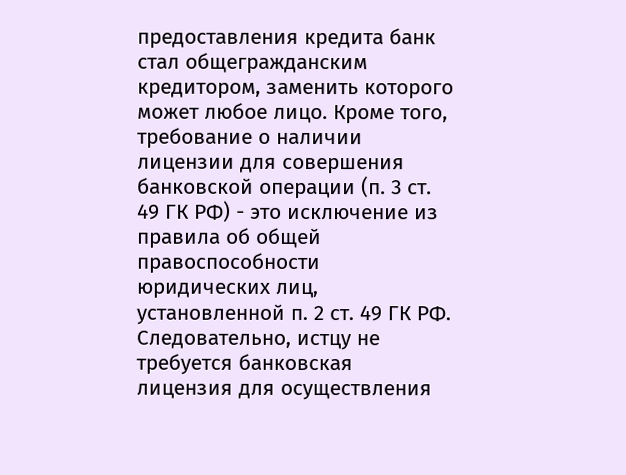предоставления кредита банк стал общегражданским кредитором, заменить которого может любое лицо. Кроме того, требование о наличии лицензии для совершения банковской операции (п. 3 ст. 49 ГК РФ) - это исключение из правила об общей правоспособности юридических лиц, установленной п. 2 ст. 49 ГК РФ. Следовательно, истцу не требуется банковская лицензия для осуществления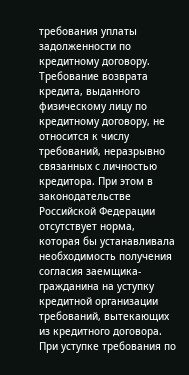требования уплаты задолженности по кредитному договору. Требование возврата кредита, выданного физическому лицу по кредитному договору, не относится к числу требований, неразрывно связанных с личностью кредитора. При этом в законодательстве Российской Федерации отсутствует норма, которая бы устанавливала необходимость получения согласия заемщика-гражданина на уступку кредитной организации требований, вытекающих из кредитного договора. При уступке требования по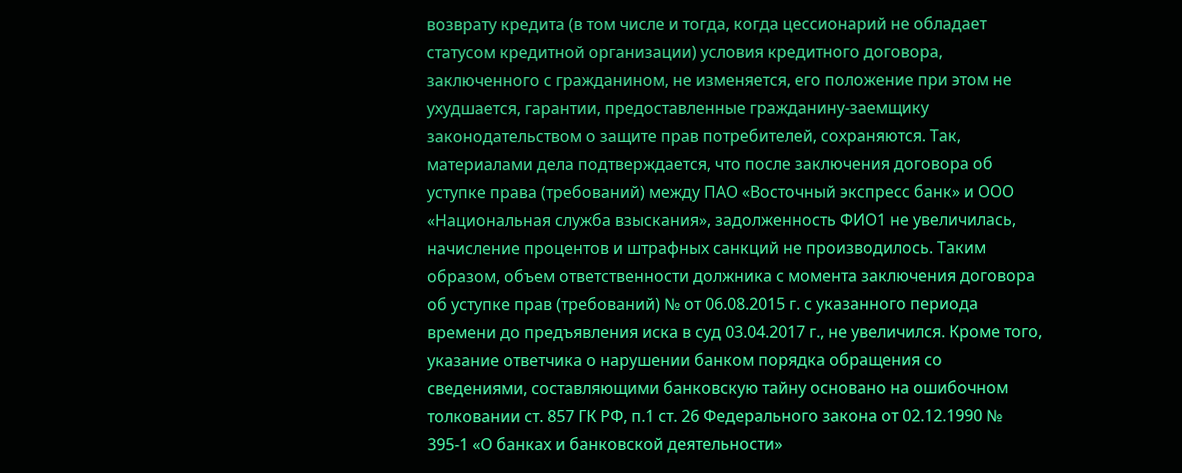возврату кредита (в том числе и тогда, когда цессионарий не обладает статусом кредитной организации) условия кредитного договора, заключенного с гражданином, не изменяется, его положение при этом не ухудшается, гарантии, предоставленные гражданину-заемщику законодательством о защите прав потребителей, сохраняются. Так, материалами дела подтверждается, что после заключения договора об уступке права (требований) между ПАО «Восточный экспресс банк» и ООО «Национальная служба взыскания», задолженность ФИО1 не увеличилась, начисление процентов и штрафных санкций не производилось. Таким образом, объем ответственности должника с момента заключения договора об уступке прав (требований) № от 06.08.2015 г. с указанного периода времени до предъявления иска в суд 03.04.2017 г., не увеличился. Кроме того, указание ответчика о нарушении банком порядка обращения со сведениями, составляющими банковскую тайну основано на ошибочном толковании ст. 857 ГК РФ, п.1 ст. 26 Федерального закона от 02.12.1990 № 395-1 «О банках и банковской деятельности»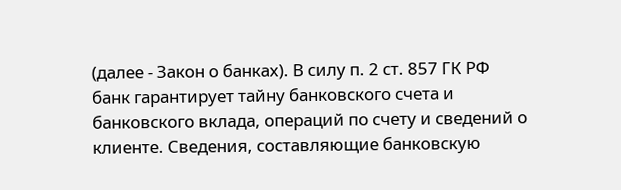(далее - Закон о банках). В силу п. 2 ст. 857 ГК РФ банк гарантирует тайну банковского счета и банковского вклада, операций по счету и сведений о клиенте. Сведения, составляющие банковскую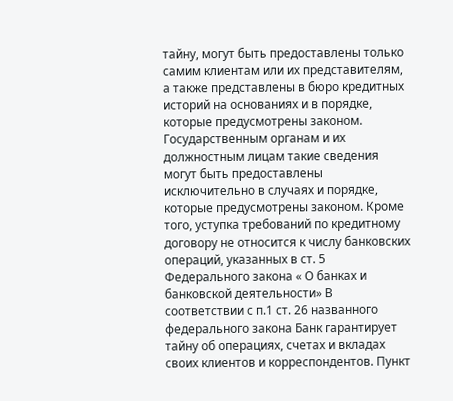тайну, могут быть предоставлены только самим клиентам или их представителям, а также представлены в бюро кредитных историй на основаниях и в порядке, которые предусмотрены законом. Государственным органам и их должностным лицам такие сведения могут быть предоставлены исключительно в случаях и порядке, которые предусмотрены законом. Кроме того, уступка требований по кредитному договору не относится к числу банковских операций, указанных в ст. 5 Федерального закона « О банках и банковской деятельности» В соответствии с п.1 ст. 26 названного федерального закона Банк гарантирует тайну об операциях, счетах и вкладах своих клиентов и корреспондентов. Пункт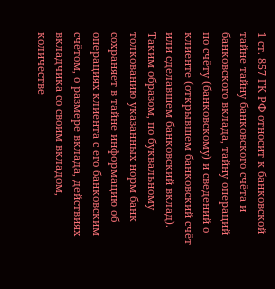1 ст. 857 ГК РФ относит к банковской тайне тайну банковского счёта и банковского вклада, тайну операций по счёту (банковскому) и сведений о клиенте (открывшем банковский счёт или сделавшем банковский вклад). Таким образом, по буквальному толкованию указанных норм банк сохраняет в тайне информацию об операциях клиента с его банковским счётом, о размере вклада, действиях вкладчика со своим вкладом, количестве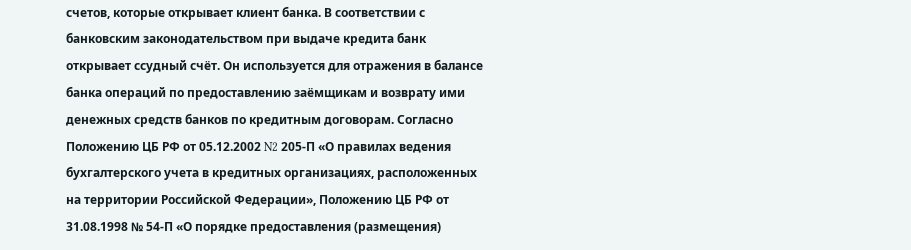счетов, которые открывает клиент банка. В соответствии с банковским законодательством при выдаче кредита банк открывает ссудный счёт. Он используется для отражения в балансе банка операций по предоставлению заёмщикам и возврату ими денежных средств банков по кредитным договорам. Согласно Положению ЦБ РФ от 05.12.2002 N2 205-П «О правилах ведения бухгалтерского учета в кредитных организациях, расположенных на территории Российской Федерации», Положению ЦБ РФ от 31.08.1998 № 54-П «О порядке предоставления (размещения)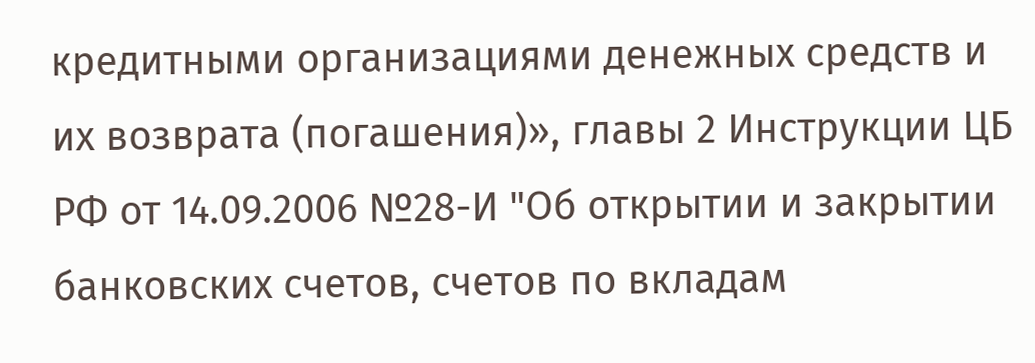кредитными организациями денежных средств и их возврата (погашения)», главы 2 Инструкции ЦБ РФ от 14.09.2006 №28-И "Об открытии и закрытии банковских счетов, счетов по вкладам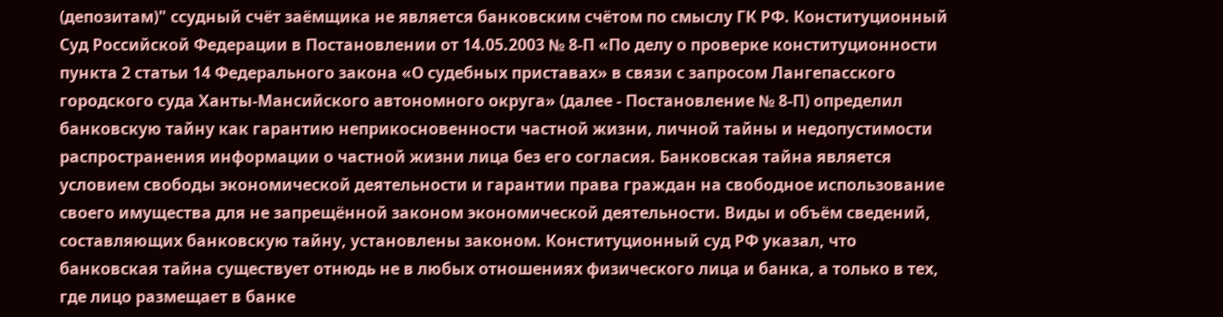(депозитам)" ссудный счёт заёмщика не является банковским счётом по смыслу ГК РФ. Конституционный Суд Российской Федерации в Постановлении от 14.05.2003 № 8-П «По делу о проверке конституционности пункта 2 статьи 14 Федерального закона «О судебных приставах» в связи с запросом Лангепасского городского суда Ханты-Мансийского автономного округа» (далее - Постановление № 8-П) определил банковскую тайну как гарантию неприкосновенности частной жизни, личной тайны и недопустимости распространения информации о частной жизни лица без его согласия. Банковская тайна является условием свободы экономической деятельности и гарантии права граждан на свободное использование своего имущества для не запрещённой законом экономической деятельности. Виды и объём сведений, составляющих банковскую тайну, установлены законом. Конституционный суд РФ указал, что банковская тайна существует отнюдь не в любых отношениях физического лица и банка, а только в тех, где лицо размещает в банке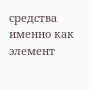средства именно как элемент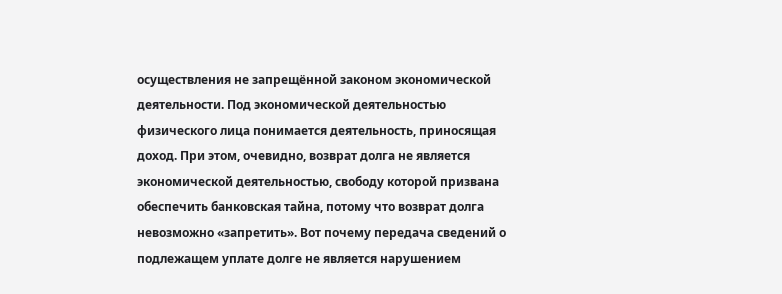осуществления не запрещённой законом экономической деятельности. Под экономической деятельностью физического лица понимается деятельность, приносящая доход. При этом, очевидно, возврат долга не является экономической деятельностью, свободу которой призвана обеспечить банковская тайна, потому что возврат долга невозможно «запретить». Вот почему передача сведений о подлежащем уплате долге не является нарушением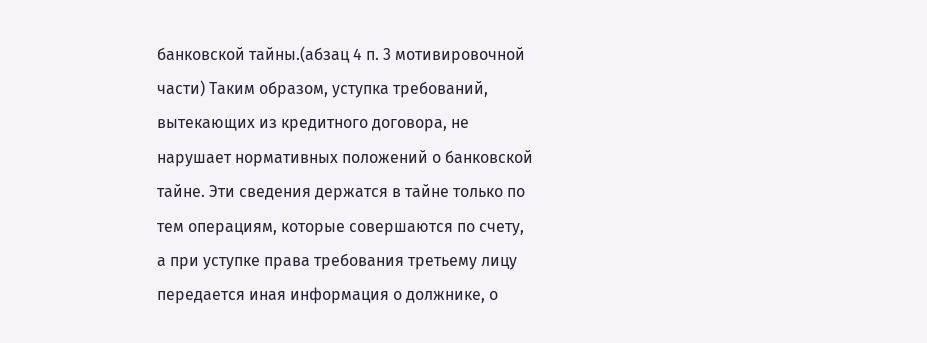банковской тайны.(абзац 4 п. 3 мотивировочной части) Таким образом, уступка требований, вытекающих из кредитного договора, не нарушает нормативных положений о банковской тайне. Эти сведения держатся в тайне только по тем операциям, которые совершаются по счету, а при уступке права требования третьему лицу передается иная информация о должнике, о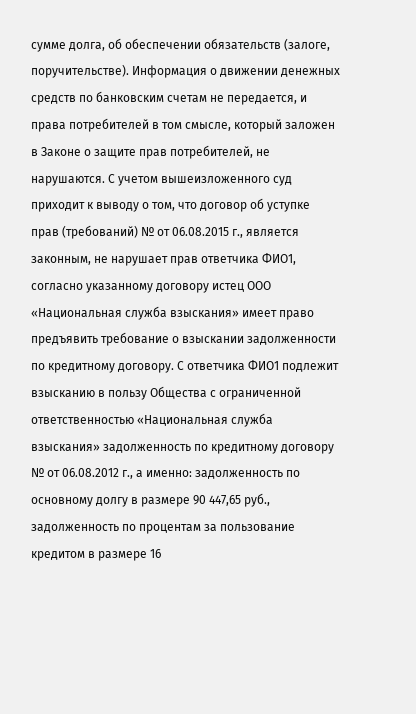сумме долга, об обеспечении обязательств (залоге, поручительстве). Информация о движении денежных средств по банковским счетам не передается, и права потребителей в том смысле, который заложен в Законе о защите прав потребителей, не нарушаются. С учетом вышеизложенного суд приходит к выводу о том, что договор об уступке прав (требований) № от 06.08.2015 г., является законным, не нарушает прав ответчика ФИО1, согласно указанному договору истец ООО «Национальная служба взыскания» имеет право предъявить требование о взыскании задолженности по кредитному договору. С ответчика ФИО1 подлежит взысканию в пользу Общества с ограниченной ответственностью «Национальная служба взыскания» задолженность по кредитному договору № от 06.08.2012 г., а именно: задолженность по основному долгу в размере 90 447,65 руб., задолженность по процентам за пользование кредитом в размере 16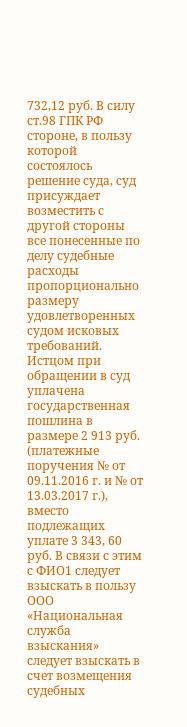732,12 руб. В силу ст.98 ГПК РФ стороне, в пользу которой состоялось решение суда, суд присуждает возместить с другой стороны все понесенные по делу судебные расходы пропорционально размеру удовлетворенных судом исковых требований. Истцом при обращении в суд уплачена государственная пошлина в размере 2 913 руб. (платежные поручения № от 09.11.2016 г. и № от 13.03.2017 г.), вместо подлежащих уплате 3 343, 60 руб. В связи с этим с ФИО1 следует взыскать в пользу ООО «Национальная служба взыскания» следует взыскать в счет возмещения судебных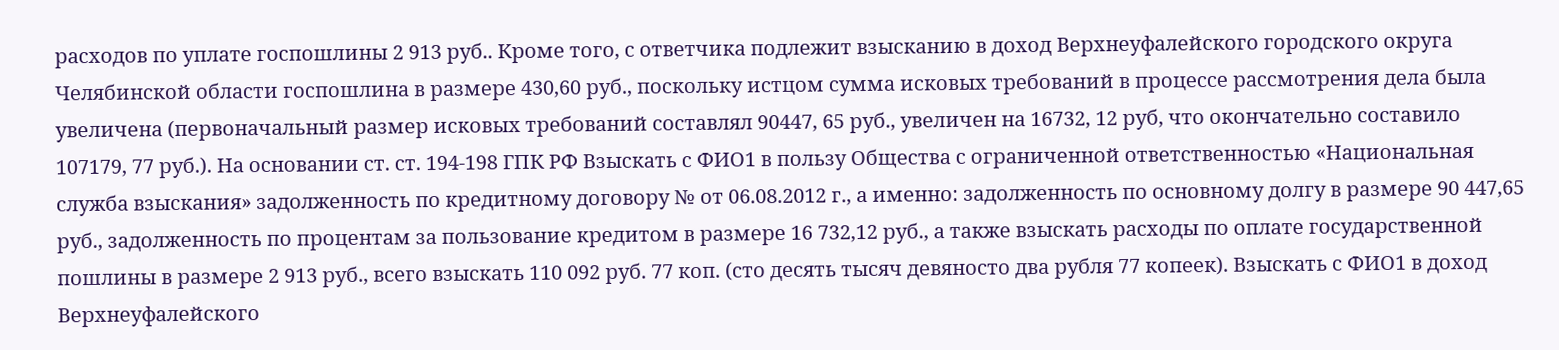расходов по уплате госпошлины 2 913 руб.. Кроме того, с ответчика подлежит взысканию в доход Верхнеуфалейского городского округа Челябинской области госпошлина в размере 430,60 руб., поскольку истцом сумма исковых требований в процессе рассмотрения дела была увеличена (первоначальный размер исковых требований составлял 90447, 65 руб., увеличен на 16732, 12 руб, что окончательно составило 107179, 77 руб.). На основании ст. ст. 194-198 ГПК РФ Взыскать с ФИО1 в пользу Общества с ограниченной ответственностью «Национальная служба взыскания» задолженность по кредитному договору № от 06.08.2012 г., а именно: задолженность по основному долгу в размере 90 447,65 руб., задолженность по процентам за пользование кредитом в размере 16 732,12 руб., а также взыскать расходы по оплате государственной пошлины в размере 2 913 руб., всего взыскать 110 092 руб. 77 коп. (сто десять тысяч девяносто два рубля 77 копеек). Взыскать с ФИО1 в доход Верхнеуфалейского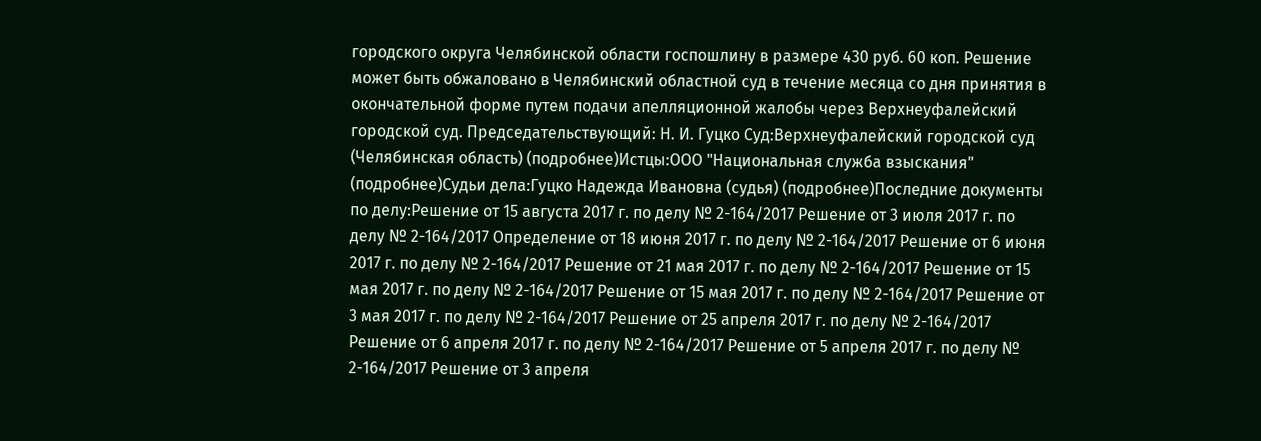городского округа Челябинской области госпошлину в размере 430 руб. 60 коп. Решение может быть обжаловано в Челябинский областной суд в течение месяца со дня принятия в окончательной форме путем подачи апелляционной жалобы через Верхнеуфалейский городской суд. Председательствующий: Н. И. Гуцко Суд:Верхнеуфалейский городской суд (Челябинская область) (подробнее)Истцы:ООО "Национальная служба взыскания" (подробнее)Судьи дела:Гуцко Надежда Ивановна (судья) (подробнее)Последние документы по делу:Решение от 15 августа 2017 г. по делу № 2-164/2017 Решение от 3 июля 2017 г. по делу № 2-164/2017 Определение от 18 июня 2017 г. по делу № 2-164/2017 Решение от 6 июня 2017 г. по делу № 2-164/2017 Решение от 21 мая 2017 г. по делу № 2-164/2017 Решение от 15 мая 2017 г. по делу № 2-164/2017 Решение от 15 мая 2017 г. по делу № 2-164/2017 Решение от 3 мая 2017 г. по делу № 2-164/2017 Решение от 25 апреля 2017 г. по делу № 2-164/2017 Решение от 6 апреля 2017 г. по делу № 2-164/2017 Решение от 5 апреля 2017 г. по делу № 2-164/2017 Решение от 3 апреля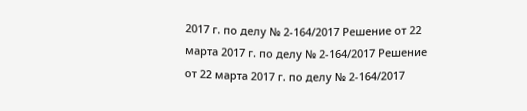2017 г. по делу № 2-164/2017 Решение от 22 марта 2017 г. по делу № 2-164/2017 Решение от 22 марта 2017 г. по делу № 2-164/2017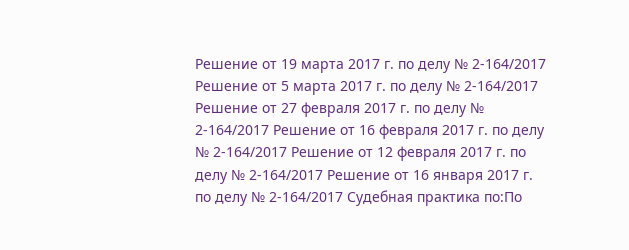Решение от 19 марта 2017 г. по делу № 2-164/2017 Решение от 5 марта 2017 г. по делу № 2-164/2017 Решение от 27 февраля 2017 г. по делу № 2-164/2017 Решение от 16 февраля 2017 г. по делу № 2-164/2017 Решение от 12 февраля 2017 г. по делу № 2-164/2017 Решение от 16 января 2017 г. по делу № 2-164/2017 Судебная практика по:По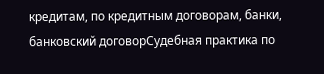кредитам, по кредитным договорам, банки, банковский договорСудебная практика по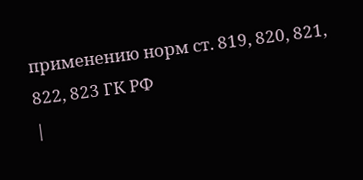применению норм ст. 819, 820, 821, 822, 823 ГК РФ
|